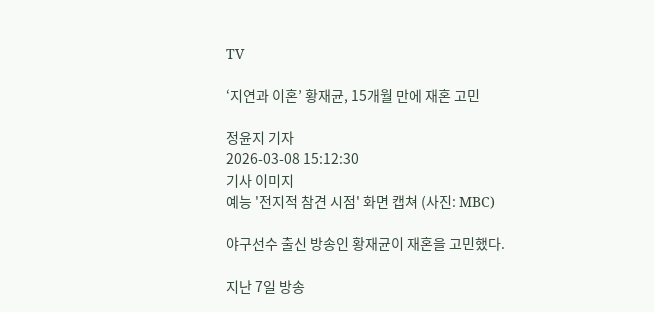TV

‘지연과 이혼’ 황재균, 15개월 만에 재혼 고민

정윤지 기자
2026-03-08 15:12:30
기사 이미지
예능 '전지적 참견 시점' 화면 캡쳐 (사진: MBC)

야구선수 출신 방송인 황재균이 재혼을 고민했다.

지난 7일 방송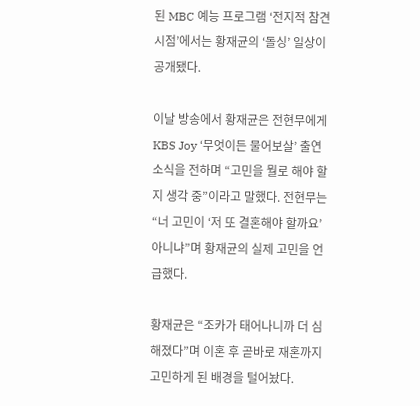된 MBC 예능 프로그램 ‘전지적 참견 시점’에서는 황재균의 ‘돌싱’ 일상이 공개됐다.

이날 방송에서 황재균은 전현무에게 KBS Joy ‘무엇이든 물어보살’ 출연 소식을 전하며 “고민을 뭘로 해야 할지 생각 중”이라고 말했다. 전현무는 “너 고민이 ‘저 또 결혼해야 할까요’ 아니냐”며 황재균의 실제 고민을 언급했다.

황재균은 “조카가 태어나니까 더 심해졌다”며 이혼 후 곧바로 재혼까지 고민하게 된 배경을 털어놨다.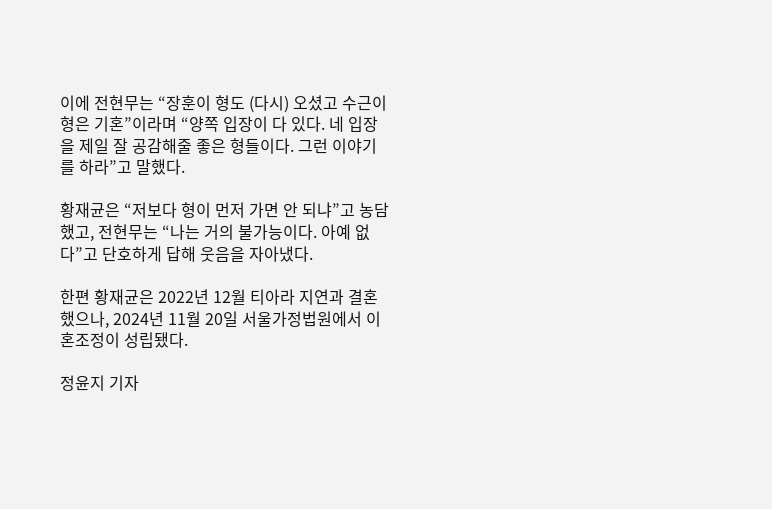이에 전현무는 “장훈이 형도 (다시) 오셨고 수근이 형은 기혼”이라며 “양쪽 입장이 다 있다. 네 입장을 제일 잘 공감해줄 좋은 형들이다. 그런 이야기를 하라”고 말했다.

황재균은 “저보다 형이 먼저 가면 안 되냐”고 농담했고, 전현무는 “나는 거의 불가능이다. 아예 없다”고 단호하게 답해 웃음을 자아냈다.

한편 황재균은 2022년 12월 티아라 지연과 결혼했으나, 2024년 11월 20일 서울가정법원에서 이혼조정이 성립됐다.

정윤지 기자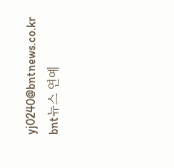yj0240@bntnews.co.kr
bnt뉴스 연예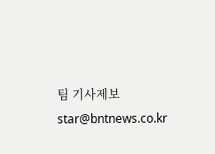팀 기사제보 star@bntnews.co.kr